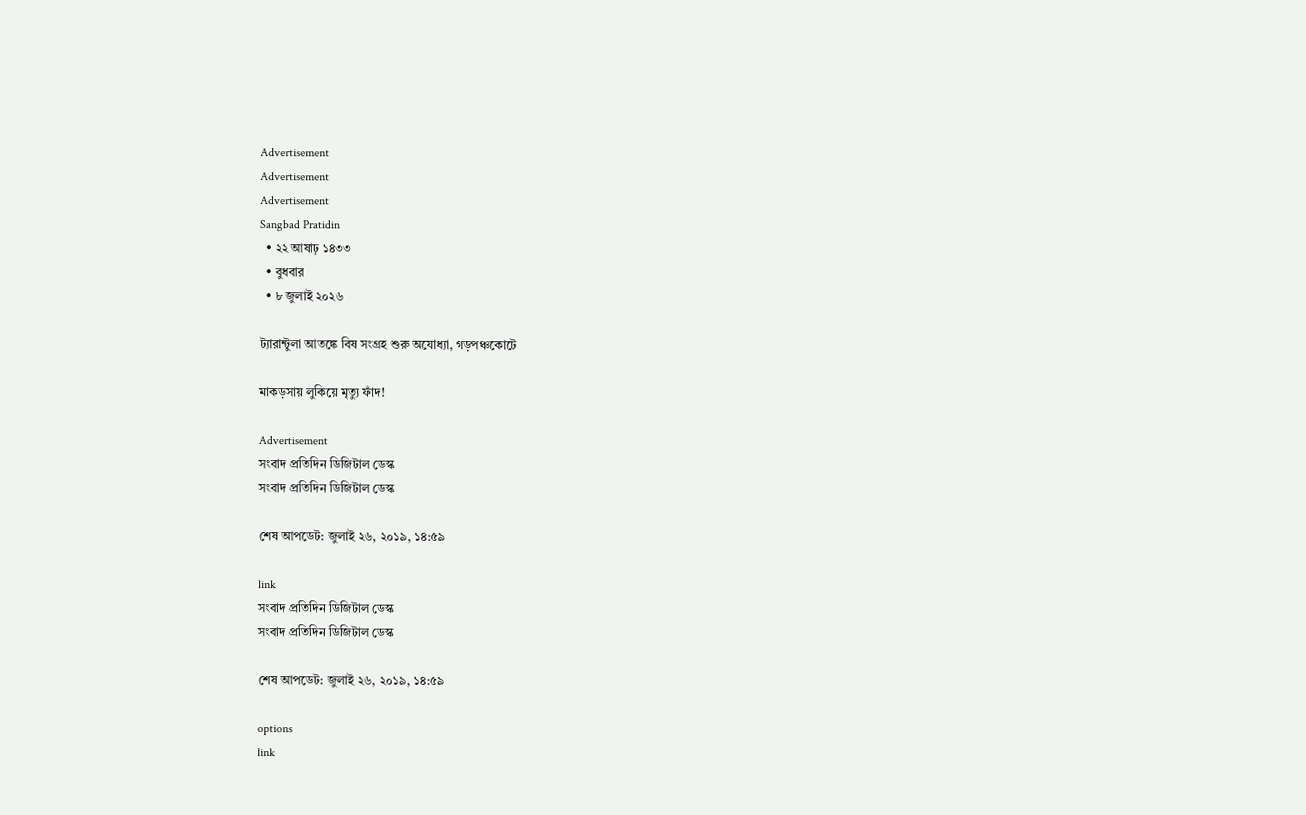Advertisement
Advertisement
Advertisement
Sangbad Pratidin
  • ২২ আষাঢ় ১৪৩৩
  • বুধবার
  • ৮ জুলাই ২০২৬

ট্যারান্টুলা আতঙ্কে বিষ সংগ্রহ শুরু অযোধ্যা, গড়পঞ্চকোটে

মাকড়সায় লুকিয়ে মৃত্যু ফাঁদ!

Advertisement
সংবাদ প্রতিদিন ডিজিটাল ডেস্ক
সংবাদ প্রতিদিন ডিজিটাল ডেস্ক

শেষ আপডেট: জুলাই ২৬, ২০১৯, ১৪:৫৯

link
সংবাদ প্রতিদিন ডিজিটাল ডেস্ক
সংবাদ প্রতিদিন ডিজিটাল ডেস্ক

শেষ আপডেট: জুলাই ২৬, ২০১৯, ১৪:৫৯

options
link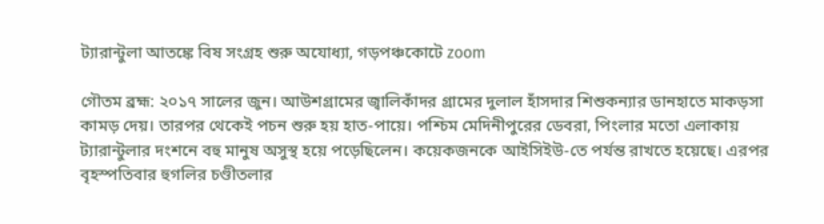ট্যারান্টুলা আতঙ্কে বিষ সংগ্রহ শুরু অযোধ্যা, গড়পঞ্চকোটে zoom

গৌতম ব্রহ্ম: ২০১৭ সালের জুন। আউশগ্রামের জ্বালিকাঁদর গ্রামের দুলাল হাঁসদার শিশুকন্যার ডানহাতে মাকড়সা কামড় দেয়। তারপর থেকেই পচন শুরু হয় হাত-পায়ে। পশ্চিম মেদিনীপুরের ডেবরা, পিংলার মতো এলাকায় ট্যারান্টুলার দংশনে বহু মানুষ অসুস্থ হয়ে পড়েছিলেন। কয়েকজনকে আইসিইউ-তে পর্যন্ত রাখতে হয়েছে। এরপর বৃহস্পতিবার হুগলির চণ্ডীতলার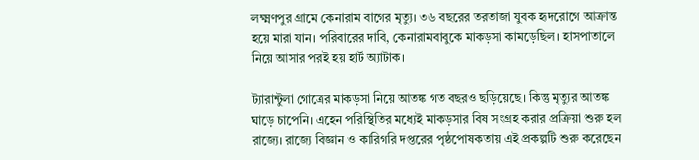লক্ষ্মণপুর গ্রামে কেনারাম বাগের মৃত্যু। ৩৬ বছরের তরতাজা যুবক হৃদরোগে আক্রান্ত হয়ে মারা যান। পরিবারের দাবি, কেনারামবাবুকে মাকড়সা কামড়েছিল। হাসপাতালে নিয়ে আসার পরই হয় হার্ট অ্যাটাক।

ট্যারান্টুলা গোত্রের মাকড়সা নিয়ে আতঙ্ক গত বছরও ছড়িয়েছে। কিন্তু মৃত্যুর আতঙ্ক ঘাড়ে চাপেনি। এহেন পরিস্থিতির মধ্যেই মাকড়সার বিষ সংগ্রহ করার প্রক্রিয়া শুরু হল রাজ্যে। রাজ্যে বিজ্ঞান ও কারিগরি দপ্তরের পৃষ্ঠপোষকতায় এই প্রকল্পটি শুরু করেছেন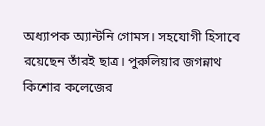অধ্যাপক অ্যান্টনি গোমস। সহযোগী হিসাবে রয়েছেন তাঁরই ছাত্র। পুরুলিয়ার জগন্নাথ কিশোর কলেজের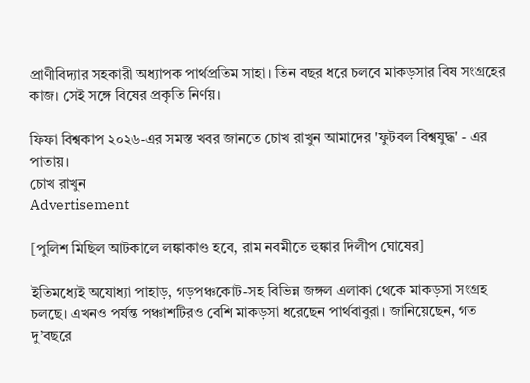প্রাণীবিদ্যার সহকারী অধ্যাপক পার্থপ্রতিম সাহা। তিন বছর ধরে চলবে মাকড়সার বিষ সংগ্রহের কাজ। সেই সঙ্গে বিষের প্রকৃতি নির্ণয়।

ফিফা বিশ্বকাপ ২০২৬-এর সমস্ত খবর জানতে চোখ রাখুন আমাদের 'ফুটবল বিশ্বযুদ্ধ' - এর পাতায়।
চোখ রাখুন
Advertisement

[পুলিশ মিছিল আটকালে লঙ্কাকাণ্ড হবে, রাম নবমীতে হুঙ্কার দিলীপ ঘোষের]

ইতিমধ্যেই অযোধ্যা পাহাড়, গড়পঞ্চকোট-সহ বিভিন্ন জঙ্গল এলাকা থেকে মাকড়সা সংগ্রহ চলছে। এখনও পর্যন্ত পঞ্চাশটিরও বেশি মাকড়সা ধরেছেন পার্থবাবুরা। জানিয়েছেন, গত দু’বছরে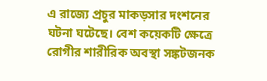এ রাজ্যে প্রচুর মাকড়সার দংশনের ঘটনা ঘটেছে। বেশ কয়েকটি ক্ষেত্রে রোগীর শারীরিক অবস্থা সঙ্কটজনক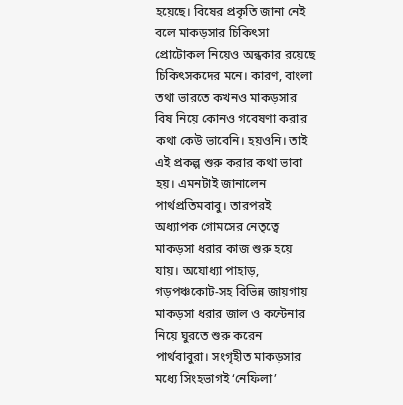হয়েছে। বিষের প্রকৃতি জানা নেই বলে মাকড়সার চিকিৎসা প্রোটোকল নিয়েও অন্ধকার রয়েছে চিকিৎসকদের মনে। কারণ, বাংলা তথা ভারতে কখনও মাকড়সার বিষ নিয়ে কোনও গবেষণা করার কথা কেউ ভাবেনি। হয়ওনি। তাই এই প্রকল্প শুরু করার কথা ভাবা হয়। এমনটাই জানালেন পার্থপ্রতিমবাবু। তারপরই অধ্যাপক গোমসের নেতৃত্বে মাকড়সা ধরার কাজ শুরু হয়ে যায়। অযোধ্যা পাহাড়,  গড়পঞ্চকোট-সহ বিভিন্ন জায়গায় মাকড়সা ধরার জাল ও কন্টেনার নিয়ে ঘুরতে শুরু করেন পার্থবাবুরা। সংগৃহীত মাকড়সার মধ্যে সিংহভাগই ‘নেফিলা’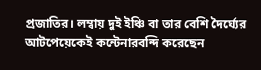প্রজাতির। লম্বায় দুই ইঞ্চি বা তার বেশি দৈর্ঘ্যের আটপেয়েকেই কন্টেনারবন্দি করেছেন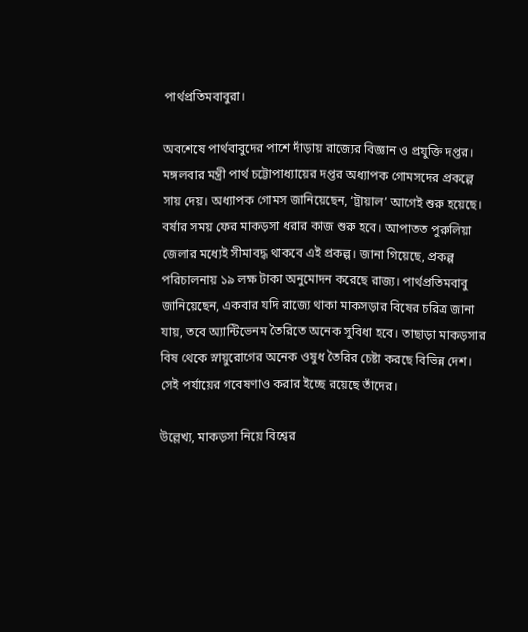পার্থপ্রতিমবাবুরা।

অবশেষে পার্থবাবুদের পাশে দাঁড়ায় রাজ্যের বিজ্ঞান ও প্রযুক্তি দপ্তর। মঙ্গলবার মন্ত্রী পার্থ চট্টোপাধ্যায়ের দপ্তর অধ্যাপক গোমসদের প্রকল্পে সায় দেয়। অধ্যাপক গোমস জানিয়েছেন, ‘ট্রায়াল’ আগেই শুরু হয়েছে। বর্ষার সময় ফের মাকড়সা ধরার কাজ শুরু হবে। আপাতত পুরুলিয়া জেলার মধ্যেই সীমাবদ্ধ থাকবে এই প্রকল্প। জানা গিয়েছে, প্রকল্প পরিচালনায় ১৯ লক্ষ টাকা অনুমোদন করেছে রাজ্য। পার্থপ্রতিমবাবু জানিয়েছেন, একবার যদি রাজ্যে থাকা মাকসড়ার বিষের চরিত্র জানা যায়, তবে অ্যান্টিভেনম তৈরিতে অনেক সুবিধা হবে। তাছাড়া মাকড়সার বিষ থেকে স্নায়ুরোগের অনেক ওষুধ তৈরির চেষ্টা করছে বিভিন্ন দেশ। সেই পর্যায়ের গবেষণাও করার ইচ্ছে রয়েছে তাঁদের।

উল্লেখ্য, মাকড়সা নিয়ে বিশ্বের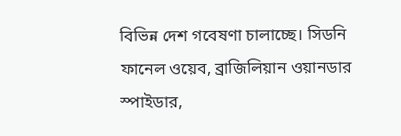বিভিন্ন দেশ গবেষণা চালাচ্ছে। সিডনি ফানেল ওয়েব, ব্রাজিলিয়ান ওয়ানডার স্পাইডার,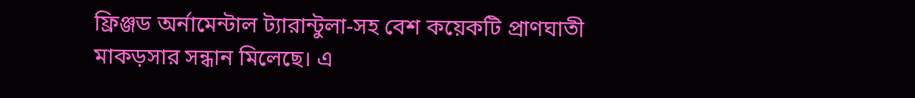ফ্রিঞ্জড অর্নামেন্টাল ট্যারান্টুলা-সহ বেশ কয়েকটি প্রাণঘাতী মাকড়সার সন্ধান মিলেছে। এ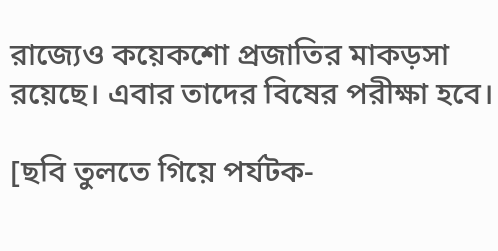রাজ্যেও কয়েকশো প্রজাতির মাকড়সা রয়েছে। এবার তাদের বিষের পরীক্ষা হবে।

[ছবি তুলতে গিয়ে পর্যটক-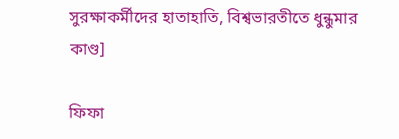সুরক্ষাকর্মীদের হাতাহাতি, বিশ্বভারতীতে ধুন্ধুমার কাণ্ড]

ফিফা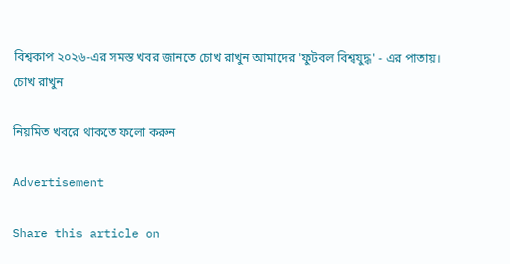বিশ্বকাপ ২০২৬-এর সমস্ত খবর জানতে চোখ রাখুন আমাদের 'ফুটবল বিশ্বযুদ্ধ' - এর পাতায়।
চোখ রাখুন

নিয়মিত খবরে থাকতে ফলো করুন

Advertisement

Share this article on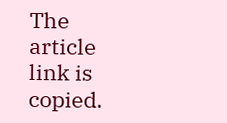The article link is copied.